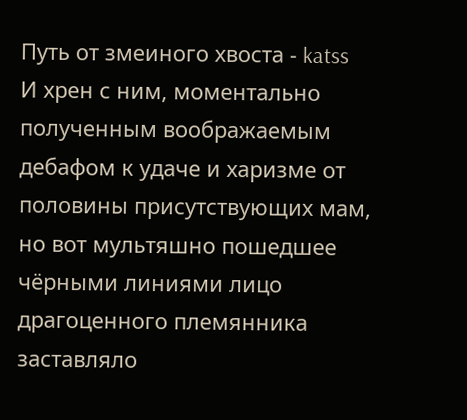Путь от змеиного хвоста - katss
И хрен с ним, моментально полученным воображаемым дебафом к удаче и харизме от половины присутствующих мам, но вот мультяшно пошедшее чёрными линиями лицо драгоценного племянника заставляло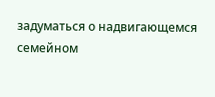задуматься о надвигающемся семейном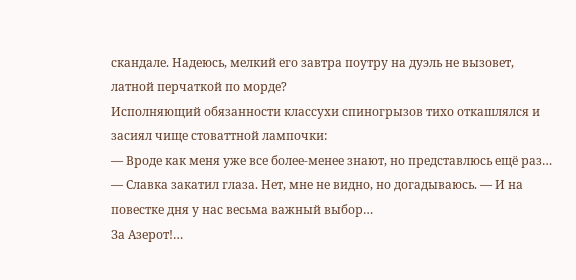скандале. Надеюсь, мелкий его завтра поутру на дуэль не вызовет, латной перчаткой по морде?
Исполняющий обязанности классухи спиногрызов тихо откашлялся и засиял чище стоваттной лампочки:
— Вроде как меня уже все более-менее знают, но представлюсь ещё раз… — Славка закатил глаза. Нет, мне не видно, но догадываюсь. — И на повестке дня у нас весьма важный выбор…
За Азерот!…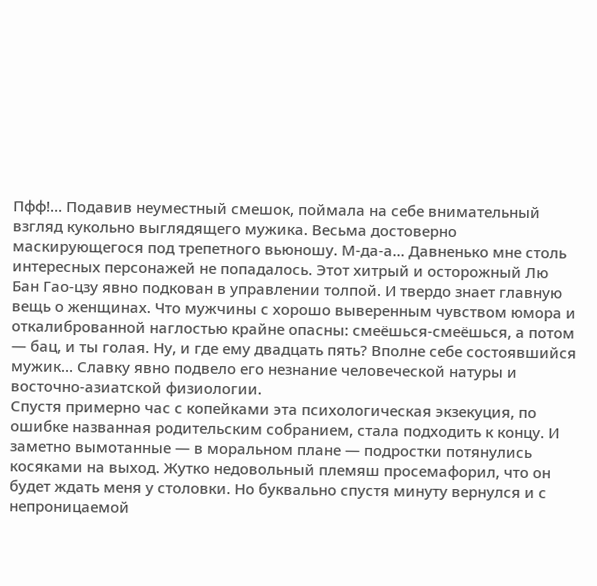Пфф!… Подавив неуместный смешок, поймала на себе внимательный взгляд кукольно выглядящего мужика. Весьма достоверно маскирующегося под трепетного вьюношу. М-да-а… Давненько мне столь интересных персонажей не попадалось. Этот хитрый и осторожный Лю Бан Гао-цзу явно подкован в управлении толпой. И твердо знает главную вещь о женщинах. Что мужчины с хорошо выверенным чувством юмора и откалиброванной наглостью крайне опасны: смеёшься-смеёшься, а потом — бац, и ты голая. Ну, и где ему двадцать пять? Вполне себе состоявшийся мужик… Славку явно подвело его незнание человеческой натуры и восточно-азиатской физиологии.
Спустя примерно час с копейками эта психологическая экзекуция, по ошибке названная родительским собранием, стала подходить к концу. И заметно вымотанные — в моральном плане — подростки потянулись косяками на выход. Жутко недовольный племяш просемафорил, что он будет ждать меня у столовки. Но буквально спустя минуту вернулся и с непроницаемой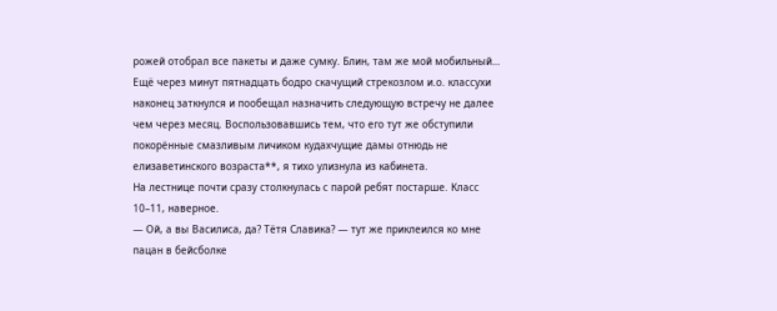рожей отобрал все пакеты и даже сумку. Блин, там же мой мобильный…
Ещё через минут пятнадцать бодро скачущий стрекозлом и.о. классухи наконец заткнулся и пообещал назначить следующую встречу не далее чем через месяц. Воспользовавшись тем, что его тут же обступили покорённые смазливым личиком кудахчущие дамы отнюдь не елизаветинского возраста**, я тихо улизнула из кабинета.
На лестнице почти сразу столкнулась с парой ребят постарше. Класс 10–11, наверное.
— Ой, а вы Василиса, да? Тётя Славика? — тут же приклеился ко мне пацан в бейсболке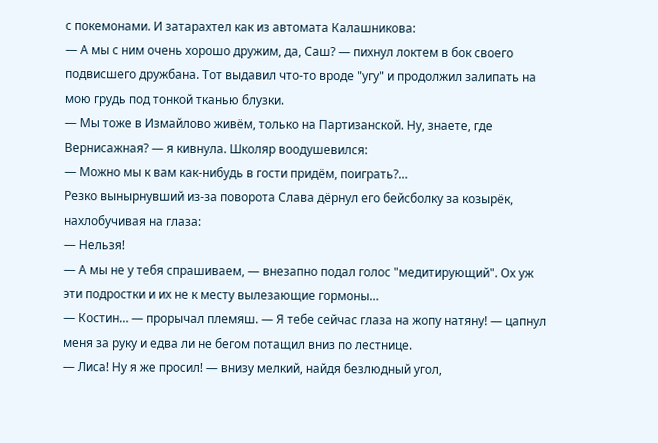с покемонами. И затарахтел как из автомата Калашникова:
— А мы с ним очень хорошо дружим, да, Саш? — пихнул локтем в бок своего подвисшего дружбана. Тот выдавил что-то вроде "угу" и продолжил залипать на мою грудь под тонкой тканью блузки.
— Мы тоже в Измайлово живём, только на Партизанской. Ну, знаете, где Вернисажная? — я кивнула. Школяр воодушевился:
— Можно мы к вам как-нибудь в гости придём, поиграть?…
Резко вынырнувший из-за поворота Слава дёрнул его бейсболку за козырёк, нахлобучивая на глаза:
— Нельзя!
— А мы не у тебя спрашиваем, — внезапно подал голос "медитирующий". Ох уж эти подростки и их не к месту вылезающие гормоны…
— Костин… — прорычал племяш. — Я тебе сейчас глаза на жопу натяну! — цапнул меня за руку и едва ли не бегом потащил вниз по лестнице.
— Лиса! Ну я же просил! — внизу мелкий, найдя безлюдный угол,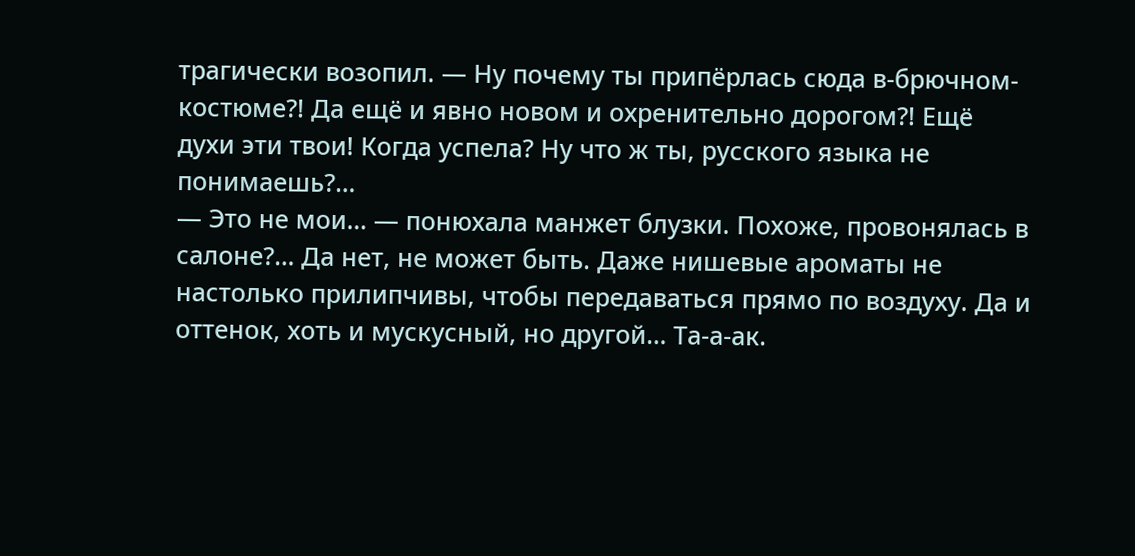трагически возопил. — Ну почему ты припёрлась сюда в-брючном-костюме?! Да ещё и явно новом и охренительно дорогом?! Ещё духи эти твои! Когда успела? Ну что ж ты, русского языка не понимаешь?…
— Это не мои… — понюхала манжет блузки. Похоже, провонялась в салоне?… Да нет, не может быть. Даже нишевые ароматы не настолько прилипчивы, чтобы передаваться прямо по воздуху. Да и оттенок, хоть и мускусный, но другой… Та-а-ак.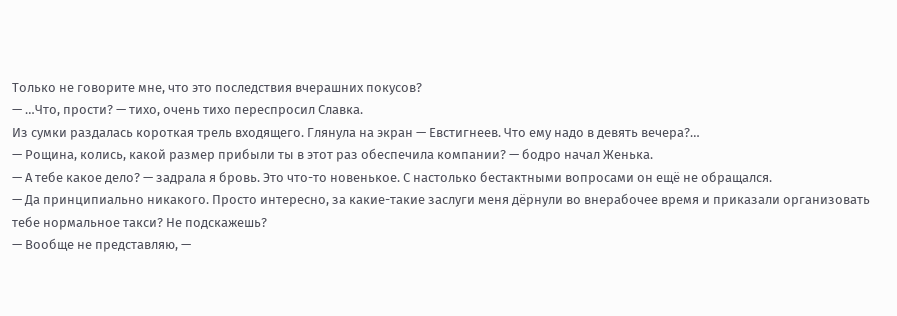Только не говорите мне, что это последствия вчерашних покусов?
— …Что, прости? — тихо, очень тихо переспросил Славка.
Из сумки раздалась короткая трель входящего. Глянула на экран — Евстигнеев. Что ему надо в девять вечера?…
— Рощина, колись, какой размер прибыли ты в этот раз обеспечила компании? — бодро начал Женька.
— А тебе какое дело? — задрала я бровь. Это что-то новенькое. С настолько бестактными вопросами он ещё не обращался.
— Да принципиально никакого. Просто интересно, за какие-такие заслуги меня дёрнули во внерабочее время и приказали организовать тебе нормальное такси? Не подскажешь?
— Вообще не представляю, —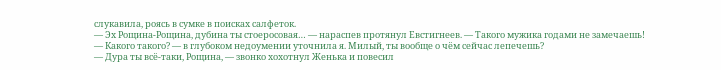слукавила, роясь в сумке в поисках салфеток.
— Эх Рощина-Рощина, дубина ты стоеросовая… — нараспев протянул Евстигнеев. — Такого мужика годами не замечаешь!
— Какого такого? — в глубоком недоумении уточнила я. Милый, ты вообще о чём сейчас лепечешь?
— Дура ты всё-таки, Рощина, — звонко хохотнул Женька и повесил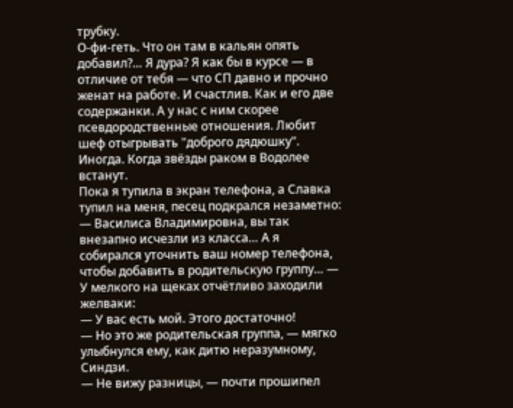трубку.
О-фи-геть. Что он там в кальян опять добавил?… Я дура? Я как бы в курсе — в отличие от тебя — что СП давно и прочно женат на работе. И счастлив. Как и его две содержанки. А у нас с ним скорее псевдородственные отношения. Любит шеф отыгрывать "доброго дядюшку". Иногда. Когда звёзды раком в Водолее встанут.
Пока я тупила в экран телефона, а Славка тупил на меня, песец подкрался незаметно:
— Василиса Владимировна, вы так внезапно исчезли из класса… А я собирался уточнить ваш номер телефона, чтобы добавить в родительскую группу… — У мелкого на щеках отчётливо заходили желваки:
— У вас есть мой. Этого достаточно!
— Но это же родительская группа, — мягко улыбнулся ему, как дитю неразумному, Синдзи.
— Не вижу разницы, — почти прошипел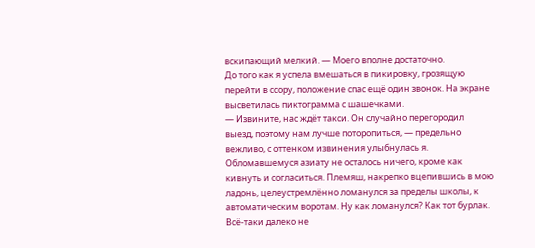вскипающий мелкий. — Моего вполне достаточно.
До того как я успела вмешаться в пикировку, грозящую перейти в ссору, положение спас ещё один звонок. На экране высветилась пиктограмма с шашечками.
— Извините, нас ждёт такси. Он случайно перегородил выезд, поэтому нам лучше поторопиться, — предельно вежливо, с оттенком извинения улыбнулась я. Обломавшемуся азиату не осталось ничего, кроме как кивнуть и согласиться. Племяш, накрепко вцепившись в мою ладонь, целеустремлённо ломанулся за пределы школы, к автоматическим воротам. Ну как ломанулся? Как тот бурлак. Всё-таки далеко не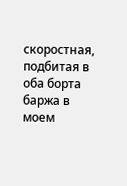скоростная, подбитая в оба борта баржа в моем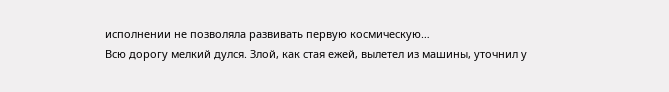исполнении не позволяла развивать первую космическую…
Всю дорогу мелкий дулся. Злой, как стая ежей, вылетел из машины, уточнил у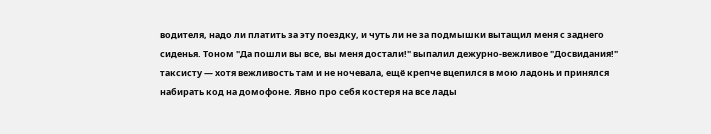водителя, надо ли платить за эту поездку, и чуть ли не за подмышки вытащил меня с заднего сиденья. Тоном "Да пошли вы все, вы меня достали!" выпалил дежурно-вежливое "Досвидания!" таксисту — хотя вежливость там и не ночевала, ещё крепче вцепился в мою ладонь и принялся набирать код на домофоне. Явно про себя костеря на все лады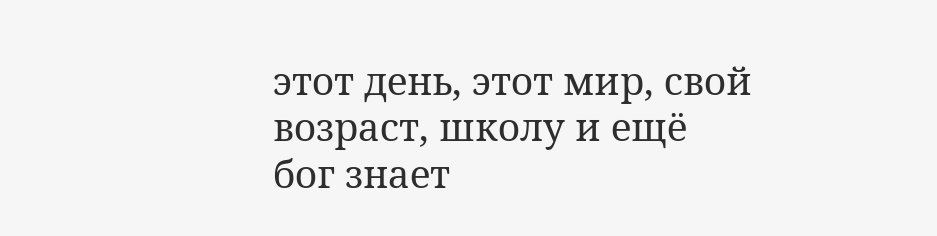этот день, этот мир, свой возраст, школу и ещё бог знает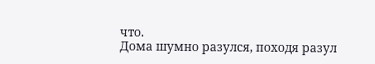что.
Дома шумно разулся, походя разул